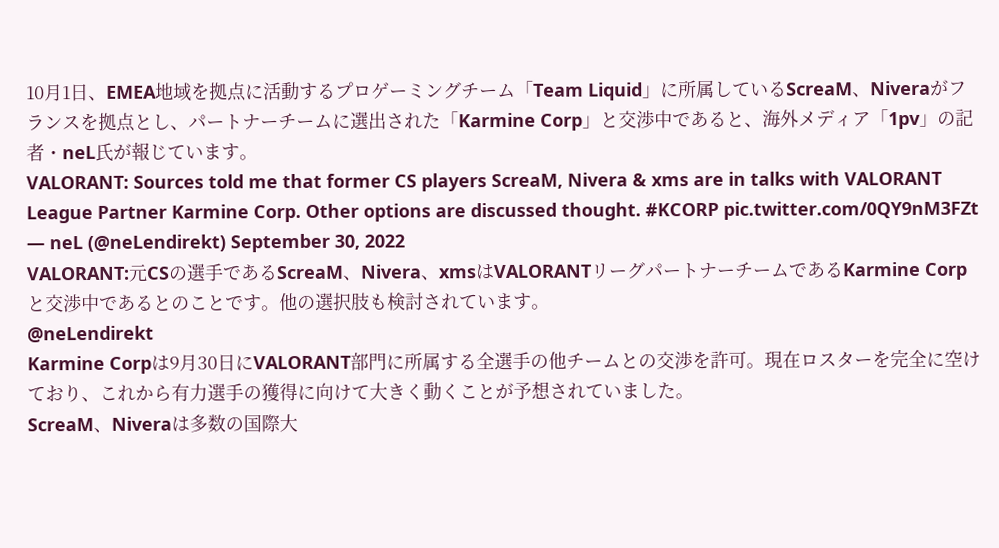10月1日、EMEA地域を拠点に活動するプロゲーミングチーム「Team Liquid」に所属しているScreaM、Niveraがフランスを拠点とし、パートナーチームに選出された「Karmine Corp」と交渉中であると、海外メディア「1pv」の記者・neL氏が報じています。
VALORANT: Sources told me that former CS players ScreaM, Nivera & xms are in talks with VALORANT League Partner Karmine Corp. Other options are discussed thought. #KCORP pic.twitter.com/0QY9nM3FZt
— neL (@neLendirekt) September 30, 2022
VALORANT:元CSの選手であるScreaM、Nivera、xmsはVALORANTリーグパートナーチームであるKarmine Corpと交渉中であるとのことです。他の選択肢も検討されています。
@neLendirekt
Karmine Corpは9月30日にVALORANT部門に所属する全選手の他チームとの交渉を許可。現在ロスターを完全に空けており、これから有力選手の獲得に向けて大きく動くことが予想されていました。
ScreaM、Niveraは多数の国際大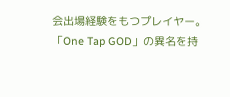会出場経験をもつプレイヤー。「One Tap GOD」の異名を持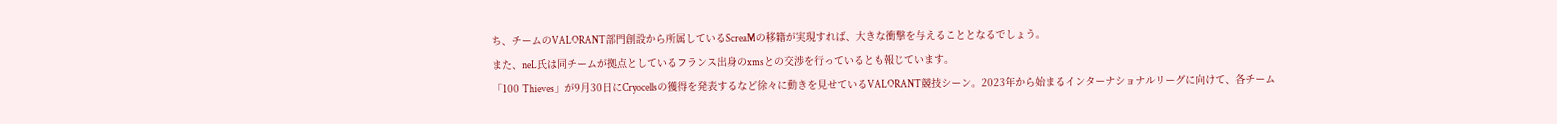ち、チームのVALORANT部門創設から所属しているScreaMの移籍が実現すれば、大きな衝撃を与えることとなるでしょう。
また、neL氏は同チームが拠点としているフランス出身のxmsとの交渉を行っているとも報じています。
「100 Thieves」が9月30日にCryocellsの獲得を発表するなど徐々に動きを見せているVALORANT競技シーン。2023年から始まるインターナショナルリーグに向けて、各チーム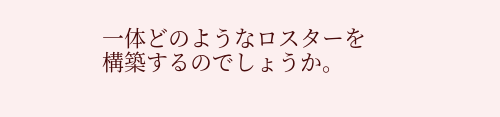一体どのようなロスターを構築するのでしょうか。